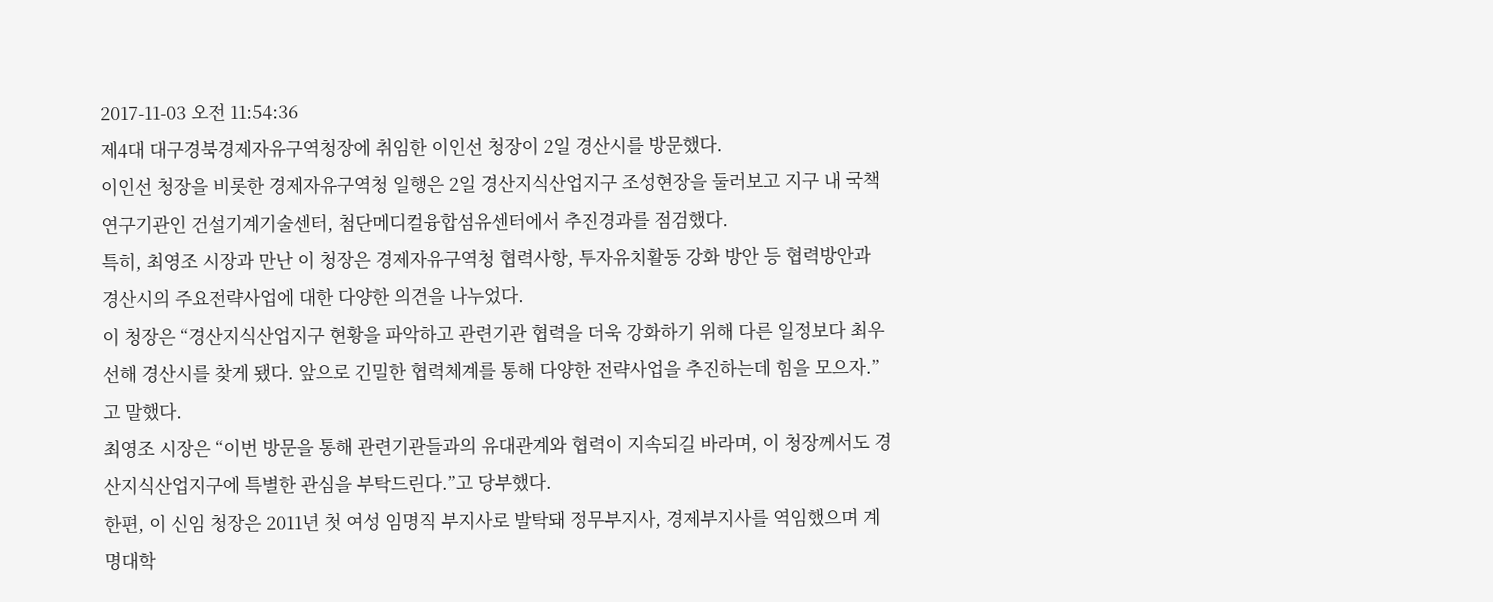2017-11-03 오전 11:54:36
제4대 대구경북경제자유구역청장에 취임한 이인선 청장이 2일 경산시를 방문했다.
이인선 청장을 비롯한 경제자유구역청 일행은 2일 경산지식산업지구 조성현장을 둘러보고 지구 내 국책연구기관인 건설기계기술센터, 첨단메디컬융합섬유센터에서 추진경과를 점검했다.
특히, 최영조 시장과 만난 이 청장은 경제자유구역청 협력사항, 투자유치활동 강화 방안 등 협력방안과 경산시의 주요전략사업에 대한 다양한 의견을 나누었다.
이 청장은 “경산지식산업지구 현황을 파악하고 관련기관 협력을 더욱 강화하기 위해 다른 일정보다 최우선해 경산시를 찾게 됐다. 앞으로 긴밀한 협력체계를 통해 다양한 전략사업을 추진하는데 힘을 모으자.”고 말했다.
최영조 시장은 “이번 방문을 통해 관련기관들과의 유대관계와 협력이 지속되길 바라며, 이 청장께서도 경산지식산업지구에 특별한 관심을 부탁드린다.”고 당부했다.
한편, 이 신임 청장은 2011년 첫 여성 임명직 부지사로 발탁돼 정무부지사, 경제부지사를 역임했으며 계명대학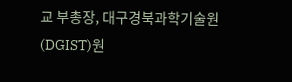교 부총장, 대구경북과학기술원(DGIST)원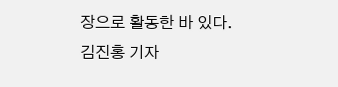장으로 활동한 바 있다.
김진홍 기자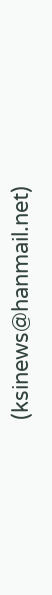(ksinews@hanmail.net)